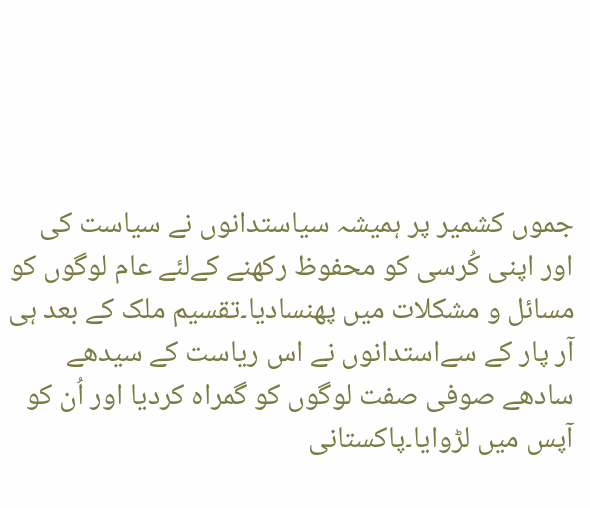جموں کشمیر پر ہمیشہ سیاستدانوں نے سیاست کی اور اپنی کُرسی کو محفوظ رکھنے کےلئے عام لوگوں کو مسائل و مشکلات میں پھنسادیا۔تقسیم ملک کے بعد ہی آر پار کے سےاستدانوں نے اس ریاست کے سیدھے سادھے صوفی صفت لوگوں کو گمراہ کردیا اور اُن کو آپس میں لڑوایا۔پاکستانی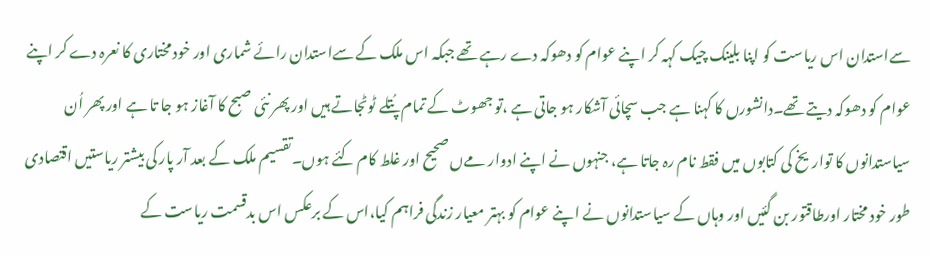سےاستدان اس ریاست کو اپنا بلینک چیک کہہ کر اپنے عوام کو دھوکہ دے رہے تھے جبکہ اس ملک کے سےاستدان رائے شماری اور خود مختاری کا نعرہ دے کر اپنے عوام کو دھوکہ دیتے تھے۔دانشورں کا کہنا ہے جب سچائی آشکار ہو جاتی ہے ،تو جھوٹ کے تمام پُتلے ٹوٹجاتے ہیں اور پھر نئی صبح کا آغاز ہو جا تا ہے اور پھر اُن سیاستدانوں کا تواریخ کی کتابوں میں فقط نام رہ جاتا ہے، جنہوں نے اپنے ادوار مےں صحیح اور غلط کام کئے ہوں۔تقسیم ملک کے بعد آر پار کی بیشتر ریاستیں اقتصادی طور خود مختار اورطاقتور بن گئیں اور وہاں کے سیاستدانوں نے ا پنے عوام کو بہتر معیار زندگی فراہم کیا،اس کے برعکس اس بدقسمت ریاست کے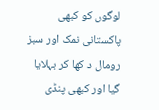لوگوں کو کبھی پاکستانی نمک اور سبز رومال د کھا کر بہلایا گیا اور کبھی پنڈی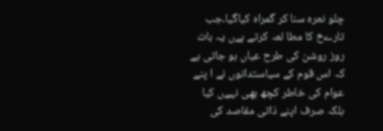چلو نعرہ سنا کر گمراہ کیاگیا۔جب تارےخ کا مطا لعہ کرتے ہےں یہ بات روز روشن کی طرح عیاں ہو جاتی ہے کہ اس قوم کے سیاستدانوں نے ا پنے عوام کی خاطر کچھ بھی نہےں کیا بلکہ صرف اپنے ذاتی مقاصد کی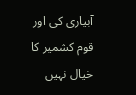آبیاری کی اور قوم کشمیر کا خیال نہیں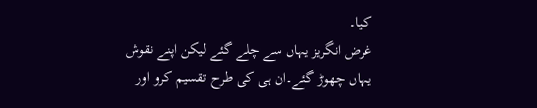کیا۔
غرض انگریز یہاں سے چلے گئے لیکن اپنے نقوش یہاں چھوڑ گئے۔ان ہی کی طرح تقسیم کرو اور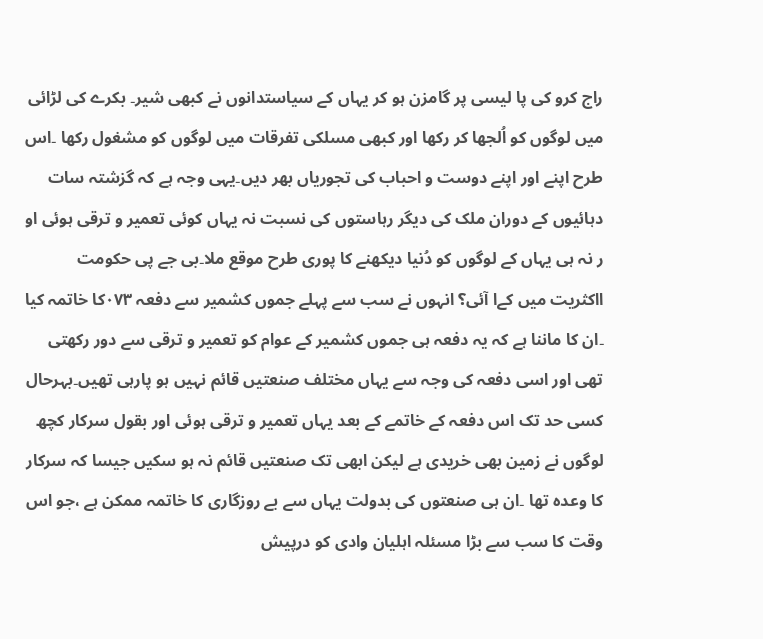راج کرو کی پا لیسی پر گامزن ہو کر یہاں کے سیاستدانوں نے کبھی شیر۔ بکرے کی لڑائی میں لوگوں کو اُلجھا کر رکھا اور کبھی مسلکی تفرقات میں لوگوں کو مشغول رکھا ۔اس طرح اپنے اور اپنے دوست و احباب کی تجوریاں بھر دیں۔یہی وجہ ہے کہ گزشتہ سات دہائیوں کے دوران ملک کی دیگر رہاستوں کی نسبت نہ یہاں کوئی تعمیر و ترقی ہوئی او ر نہ ہی یہاں کے لوگوں کو دُنیا دیکھنے کا پوری طرح موقع ملا۔بی جے پی حکومت ااکثریت میں کےا آئی؟ انہوں نے سب سے پہلے جموں کشمیر سے دفعہ ۰۷۳کا خاتمہ کیا ۔ان کا ماننا ہے کہ یہ دفعہ ہی جموں کشمیر کے عوام کو تعمیر و ترقی سے دور رکھتی تھی اور اسی دفعہ کی وجہ سے یہاں مختلف صنعتیں قائم نہیں ہو پارہی تھیں۔بہرحال کسی حد تک اس دفعہ کے خاتمے کے بعد یہاں تعمیر و ترقی ہوئی اور بقول سرکار کچھ لوگوں نے زمین بھی خریدی ہے لیکن ابھی تک صنعتیں قائم نہ ہو سکیں جیسا کہ سرکار کا وعدہ تھا ۔ان ہی صنعتوں کی بدولت یہاں سے بے روزگاری کا خاتمہ ممکن ہے ،جو اس وقت کا سب سے بڑا مسئلہ اہلیان وادی کو درپیش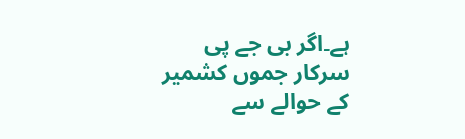ہے۔اگر بی جے پی سرکار جموں کشمیر کے حوالے سے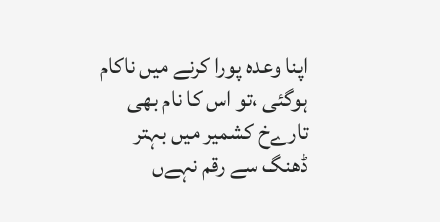اپنا وعدہ پورا کرنے میں ناکام ہوگئی ،تو اس کا نام بھی تارےخ کشمیر میں بہتر ڈھنگ سے رقم نہےں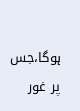ہوگا،جس پر غور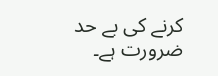کرنے کی بے حد ضرورت ہے۔